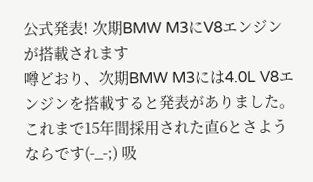公式発表! 次期BMW M3にV8エンジンが搭載されます
噂どおり、次期BMW M3には4.0L V8エンジンを搭載すると発表がありました。これまで15年間採用された直6とさようならです(-_-;) 吸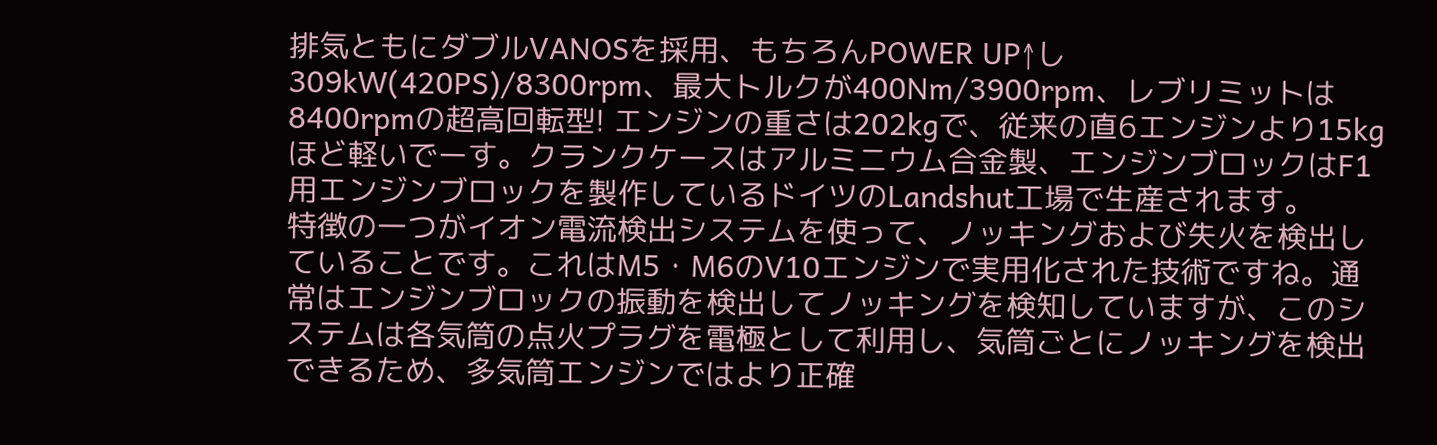排気ともにダブルVANOSを採用、もちろんPOWER UP↑し309kW(420PS)/8300rpm、最大トルクが400Nm/3900rpm、レブリミットは8400rpmの超高回転型! エンジンの重さは202kgで、従来の直6エンジンより15kgほど軽いでーす。クランクケースはアルミニウム合金製、エンジンブロックはF1用エンジンブロックを製作しているドイツのLandshut工場で生産されます。
特徴の一つがイオン電流検出システムを使って、ノッキングおよび失火を検出していることです。これはM5・M6のV10エンジンで実用化された技術ですね。通常はエンジンブロックの振動を検出してノッキングを検知していますが、このシステムは各気筒の点火プラグを電極として利用し、気筒ごとにノッキングを検出できるため、多気筒エンジンではより正確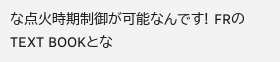な点火時期制御が可能なんです! FRのTEXT BOOKとな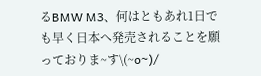るBMW M3、何はともあれ1日でも早く日本へ発売されることを願っておりま~す\(~o~)/